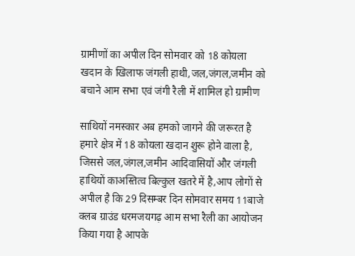ग्रामीणों का अपील दिन सोमवार को 18 कोयला खदान के खिलाफ जंगली हाथी,जल,जंगल,जमीन को बचाने आम सभा एवं जंगी रैली में शामिल हो ग्रामीण

साथियों नमस्कार अब हमको जागने की जरूरत है हमारे क्षेत्र में 18 कोयला खदान शुरू होने वाला है, जिससे जल,जंगल,जमीन आदिवासियों और जंगली हाथियों काअस्तित्व बिल्कुल खतरे में है,आप लोगों से अपील है कि 29 दिसम्बर दिन सोमवार समय 11बाजे क्लब ग्राउंड धरमजयगढ़ आम सभा रैली का आयोजन किया गया है आपके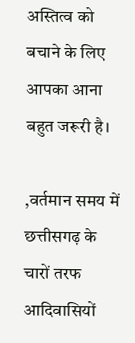अस्तित्व को बचाने के लिए आपका आना बहुत जरूरी है।

,वर्तमान समय में छत्तीसगढ़ के चारों तरफ आदिवासियों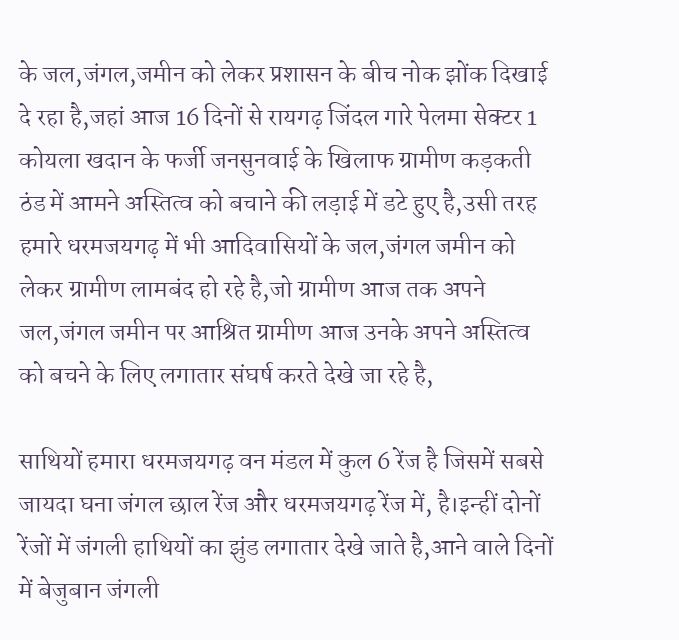के जल,जंगल,जमीन को लेकर प्रशासन के बीच नोक झोंक दिखाई दे रहा है,जहां आज 16 दिनों से रायगढ़ जिंदल गारे पेलमा सेक्टर 1 कोयला खदान के फर्जी जनसुनवाई के खिलाफ ग्रामीण कड़कती ठंड में आमने अस्तित्व को बचाने की लड़ाई में डटे हुए है,उसी तरह हमारे धरमजयगढ़ में भी आदिवासियों के जल,जंगल जमीन को लेकर ग्रामीण लामबंद हो रहे है,जो ग्रामीण आज तक अपने जल,जंगल जमीन पर आश्रित ग्रामीण आज उनके अपने अस्तित्व को बचने के लिए लगातार संघर्ष करते देखे जा रहे है,

साथियों हमारा धरमजयगढ़ वन मंडल में कुल 6 रेंज है जिसमें सबसे जायदा घना जंगल छाल रेंज और धरमजयगढ़ रेंज में, है।इन्हीं दोनों रेंजों में जंगली हाथियों का झुंड लगातार देखे जाते है,आने वाले दिनों में बेजुबान जंगली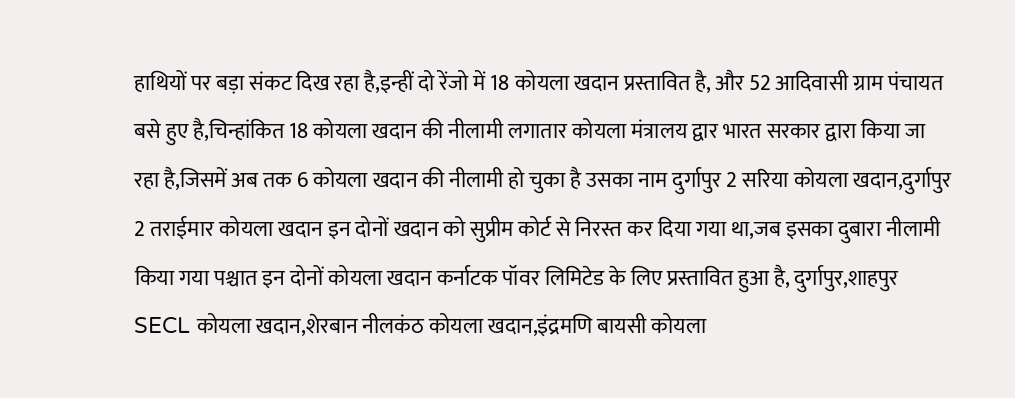हाथियों पर बड़ा संकट दिख रहा है,इन्हीं दो रेंजो में 18 कोयला खदान प्रस्तावित है, और 52 आदिवासी ग्राम पंचायत बसे हुए है,चिन्हांकित 18 कोयला खदान की नीलामी लगातार कोयला मंत्रालय द्वार भारत सरकार द्वारा किया जा रहा है,जिसमें अब तक 6 कोयला खदान की नीलामी हो चुका है उसका नाम दुर्गापुर 2 सरिया कोयला खदान,दुर्गापुर 2 तराईमार कोयला खदान इन दोनों खदान को सुप्रीम कोर्ट से निरस्त कर दिया गया था,जब इसका दुबारा नीलामी किया गया पश्चात इन दोनों कोयला खदान कर्नाटक पॉवर लिमिटेड के लिए प्रस्तावित हुआ है, दुर्गापुर,शाहपुर SECL कोयला खदान,शेरबान नीलकंठ कोयला खदान,इंद्रमणि बायसी कोयला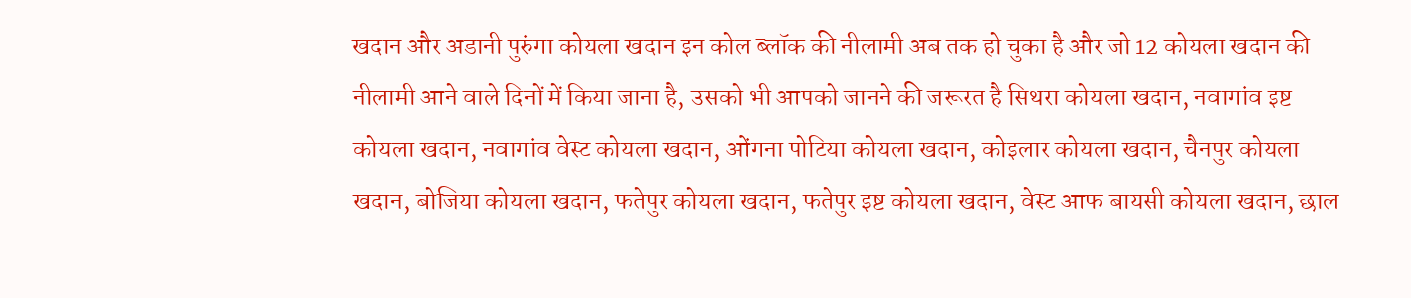खदान और अडानी पुरुंगा कोयला खदान इन कोल ब्लॉक की नीलामी अब तक हो चुका है और जो 12 कोयला खदान की नीलामी आने वाले दिनों में किया जाना है, उसको भी आपको जानने की जरूरत है सिथरा कोयला खदान, नवागांव इष्ट कोयला खदान, नवागांव वेस्ट कोयला खदान, ओंगना पोटिया कोयला खदान, कोइलार कोयला खदान, चैनपुर कोयला खदान, बोजिया कोयला खदान, फतेपुर कोयला खदान, फतेपुर इष्ट कोयला खदान, वेस्ट आफ बायसी कोयला खदान, छाल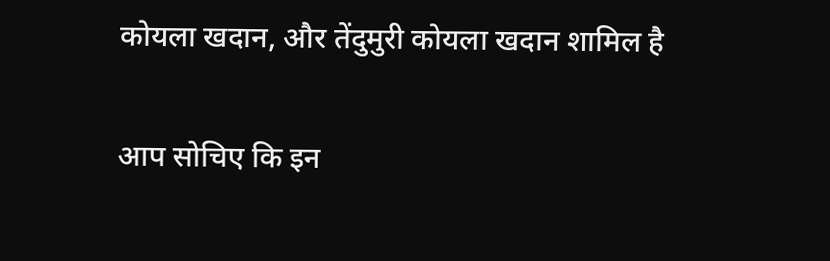कोयला खदान, और तेंदुमुरी कोयला खदान शामिल है

आप सोचिए कि इन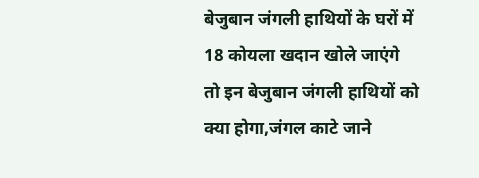बेजुबान जंगली हाथियों के घरों में 18 कोयला खदान खोले जाएंगे तो इन बेजुबान जंगली हाथियों को क्या होगा,जंगल काटे जाने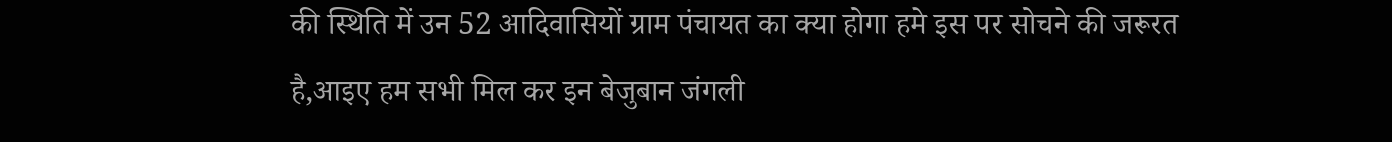की स्थिति में उन 52 आदिवासियों ग्राम पंचायत का क्या होगा हमे इस पर सोचने की जरूरत है,आइए हम सभी मिल कर इन बेजुबान जंगली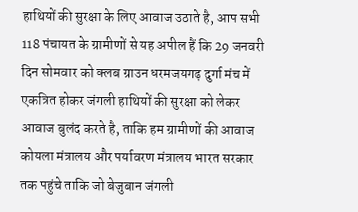हाथियों की सुरक्षा के लिए आवाज उठाते है, आप सभी 118 पंचायत के ग्रामीणों से यह अपील हैं कि 29 जनवरी दिन सोमवार को क्लब ग्राउन धरमजयगढ़ दुर्गा मंच में एकत्रित होकर जंगली हाथियों की सुरक्षा को लेकर आवाज बुलंद करते है, ताकि हम ग्रामीणों की आवाज कोयला मंत्रालय और पर्यावरण मंत्रालय भारत सरकार तक पहुंचे ताकि जो बेजुबान जंगली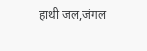हाथी जल,जंगल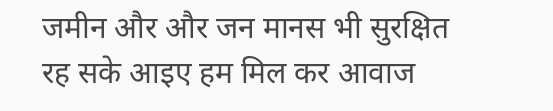जमीन और और जन मानस भी सुरक्षित रह सके आइए हम मिल कर आवाज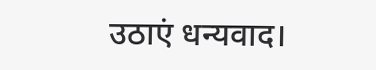उठाएं धन्यवाद।